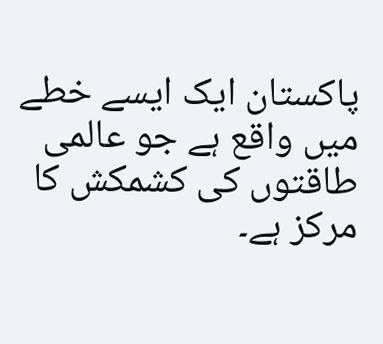پاکستان ایک ایسے خطے میں واقع ہے جو عالمی طاقتوں کی کشمکش کا مرکز ہے۔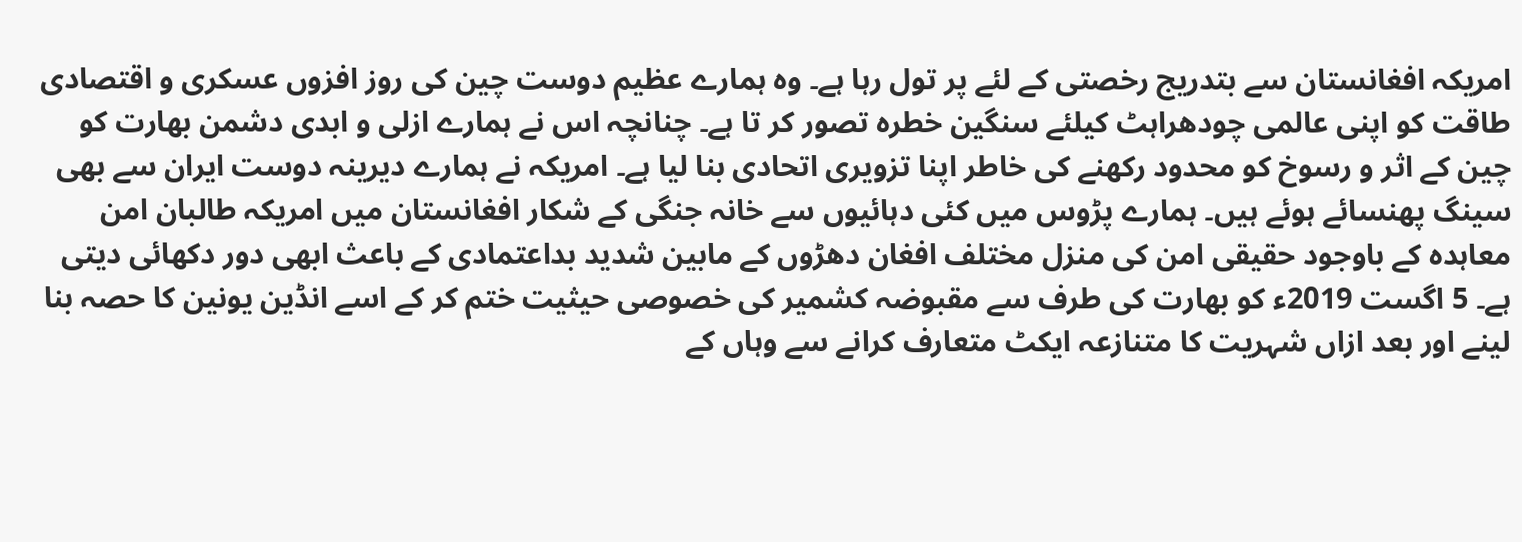امریکہ افغانستان سے بتدریج رخصتی کے لئے پر تول رہا ہے۔ وہ ہمارے عظیم دوست چین کی روز افزوں عسکری و اقتصادی طاقت کو اپنی عالمی چودھراہٹ کیلئے سنگین خطرہ تصور کر تا ہے۔ چنانچہ اس نے ہمارے ازلی و ابدی دشمن بھارت کو چین کے اثر و رسوخ کو محدود رکھنے کی خاطر اپنا تزویری اتحادی بنا لیا ہے۔ امریکہ نے ہمارے دیرینہ دوست ایران سے بھی سینگ پھنسائے ہوئے ہیں۔ ہمارے پڑوس میں کئی دہائیوں سے خانہ جنگی کے شکار افغانستان میں امریکہ طالبان امن معاہدہ کے باوجود حقیقی امن کی منزل مختلف افغان دھڑوں کے مابین شدید بداعتمادی کے باعث ابھی دور دکھائی دیتی ہے۔ 5 اگست 2019ء کو بھارت کی طرف سے مقبوضہ کشمیر کی خصوصی حیثیت ختم کر کے اسے انڈین یونین کا حصہ بنا لینے اور بعد ازاں شہریت کا متنازعہ ایکٹ متعارف کرانے سے وہاں کے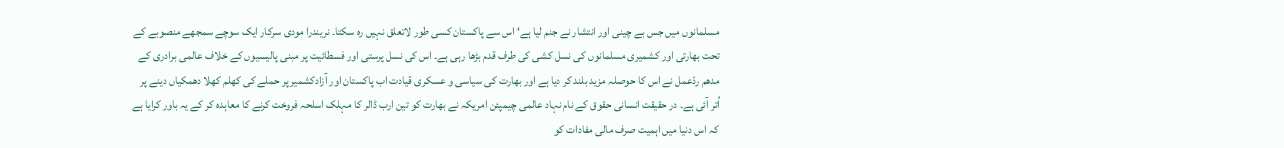مسلمانوں میں جس بے چینی اور انتشار نے جنم لیا ہے‘ اس سے پاکستان کسی طور لاتعلق نہیں رہ سکتا۔ نریندرا مودی سرکار ایک سوچے سمجھے منصوبے کے تحت بھارتی اور کشمیری مسلمانوں کی نسل کشی کی طرف قدم بڑھا رہی ہے۔ اس کی نسل پرستی اور فسطائیت پر مبنی پالیسیوں کے خلاف عالمی برادری کے مدھم ردّعمل نے اس کا حوصلہ مزید بلند کر دیا ہے اور بھارت کی سیاسی و عسکری قیادت اب پاکستان اور آزادکشمیر پر حملے کی کھلم کھلا دھمکیاں دینے پر اُتر آئی ہے۔ در حقیقت انسانی حقوق کے نام نہاد عالمی چیمپئن امریکہ نے بھارت کو تین ارب ڈالر کا مہلک اسلحہ فروخت کرنے کا معاہدہ کر کے یہ باور کرایا ہے کہ اس دنیا میں اہمیت صرف مالی مفادات کو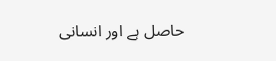حاصل ہے اور انسانی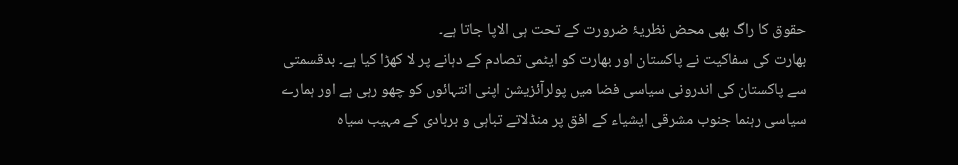حقوق کا راگ بھی محض نظریۂ ضرورت کے تحت ہی الاپا جاتا ہے۔
بھارت کی سفاکیت نے پاکستان اور بھارت کو ایٹمی تصادم کے دہانے پر لا کھڑا کیا ہے۔ بدقسمتی سے پاکستان کی اندرونی سیاسی فضا میں پولرآئزیشن اپنی انتہائوں کو چھو رہی ہے اور ہمارے سیاسی رہنما جنوب مشرقی ایشیاء کے افق پر منڈلاتے تباہی و بربادی کے مہیب سیاہ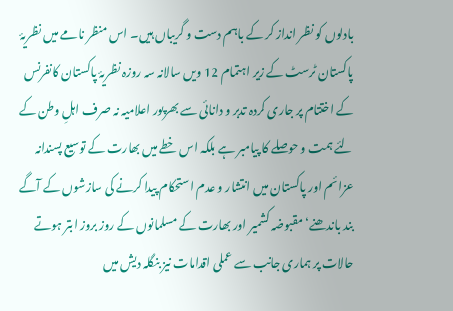بادلوں کو نظر انداز کر کے باہم دست و گریباں ہیں۔ اس منظر نامے میں نظریۂ پاکستان ٹرسٹ کے زیر اہتمام 12 ویں سالانہ سہ روزہ نظریۂ پاکستان کانفرنس کے اختتام پر جاری کردہ تدبر و دانائی سے بھرپور اعلامیہ نہ صرف اہلِ وطن کے لئے ہمت و حوصلے کا پیامبر ہے بلکہ اس خطے میں بھارت کے توسیع پسندانہ عزائم اور پاکستان میں انتشار و عدم استحکام پیدا کرنے کی سازشوں کے آگے بند باندھنے‘ مقبوضہ کشمیر اور بھارت کے مسلمانوں کے روز بروز ابتر ہوتے حالات پر ہماری جانب سے عملی اقدامات نیز بنگلہ دیش میں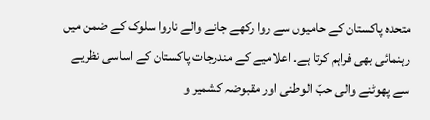متحدہ پاکستان کے حامیوں سے روا رکھے جانے والے ناروا سلوک کے ضمن میں رہنمائی بھی فراہم کرتا ہے۔ اعلامیے کے مندرجات پاکستان کے اساسی نظریے سے پھوٹنے والی حبّ الوطنی اور مقبوضہ کشمیر و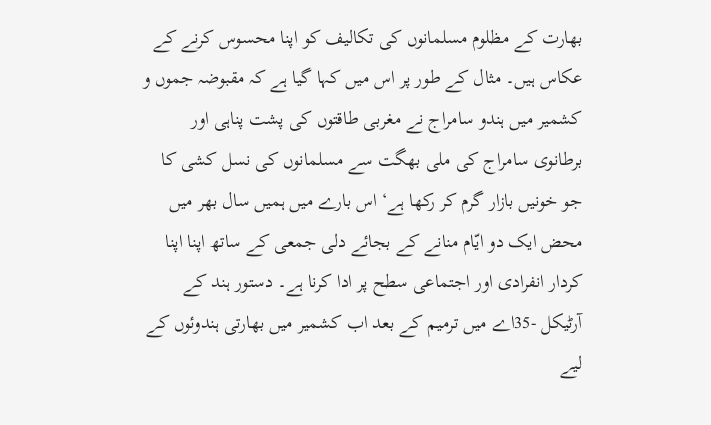بھارت کے مظلوم مسلمانوں کی تکالیف کو اپنا محسوس کرنے کے عکاس ہیں۔ مثال کے طور پر اس میں کہا گیا ہے کہ مقبوضہ جموں و کشمیر میں ہندو سامراج نے مغربی طاقتوں کی پشت پناہی اور برطانوی سامراج کی ملی بھگت سے مسلمانوں کی نسل کشی کا جو خونیں بازار گرم کر رکھا ہے‘ اس بارے میں ہمیں سال بھر میں محض ایک دو ایّام منانے کے بجائے دلی جمعی کے ساتھ اپنا اپنا کردار انفرادی اور اجتماعی سطح پر ادا کرنا ہے۔ دستور ہند کے آرٹیکل -35اے میں ترمیم کے بعد اب کشمیر میں بھارتی ہندوئوں کے لیے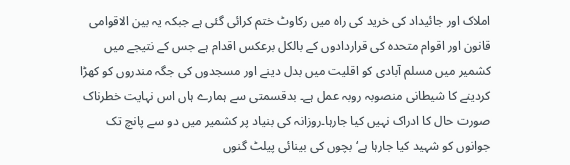املاک اور جائیداد کی خرید کی راہ میں رکاوٹ ختم کرائی گئی ہے جبکہ یہ بین الاقوامی قانون اور اقوام متحدہ کی قراردادوں کے بالکل برعکس اقدام ہے جس کے نتیجے میں کشمیر میں مسلم آبادی کو اقلیت میں بدل دینے اور مسجدوں کی جگہ مندروں کو کھڑا کردینے کا شیطانی منصوبہ روبہ عمل ہے۔ بدقسمتی سے ہمارے ہاں اس نہایت خطرناک صورت حال کا ادراک نہیں کیا جارہا۔روزانہ کی بنیاد پر کشمیر میں دو سے پانچ تک جوانوں کو شہید کیا جارہا ہے‘ بچوں کی بینائی پیلٹ گنوں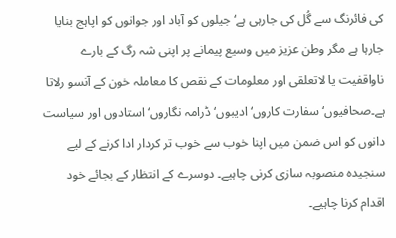کی فائرنگ سے گُل کی جارہی ہے‘ جیلوں کو آباد اور جوانوں کو اپاہج بنایا جارہا ہے مگر وطن عزیز میں وسیع پیمانے پر اپنی شہ رگ کے بارے ناواقفیت یا لاتعلقی اور معلومات کے نقص کا معاملہ خون کے آنسو رلاتا ہے۔صحافیوں‘ سفارت کاروں‘ ادیبوں‘ڈرامہ نگاروں‘ استادوں اور سیاست دانوں کو اس ضمن میں اپنا خوب سے خوب تر کردار ادا کرنے کے لیے سنجیدہ منصوبہ سازی کرنی چاہیے۔ دوسرے کے انتظار کے بجائے خود اقدام کرنا چاہیے۔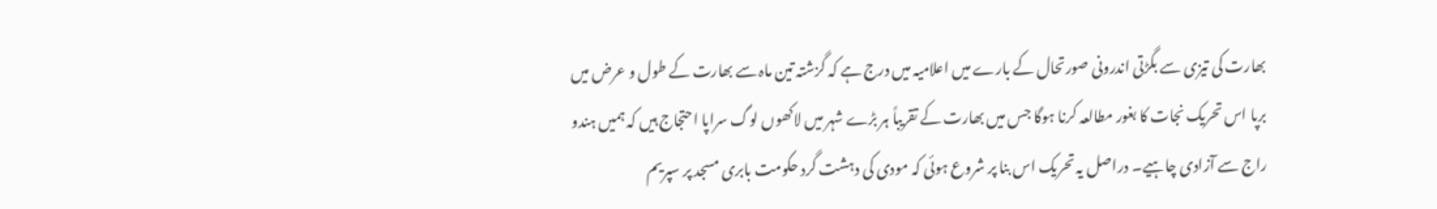بھارت کی تیزی سے بگڑتی اندرونی صورتحال کے بارے میں اعلامیہ میں درج ہے کہ گزشتہ تین ماہ سے بھارت کے طول و عرض میں برپا اس تحریک نجات کا بغور مطالعہ کرنا ہوگا جس میں بھارت کے تقریباً ہر بڑے شہر میں لاکھوں لوگ سراپا احتجاج ہیں کہ ہمیں ہندو راج سے آزادی چاہیے۔ دراصل یہ تحریک اس بنا پر شروع ہوئی کہ مودی کی دہشت گرد حکومت بابری مسجد پر سپریم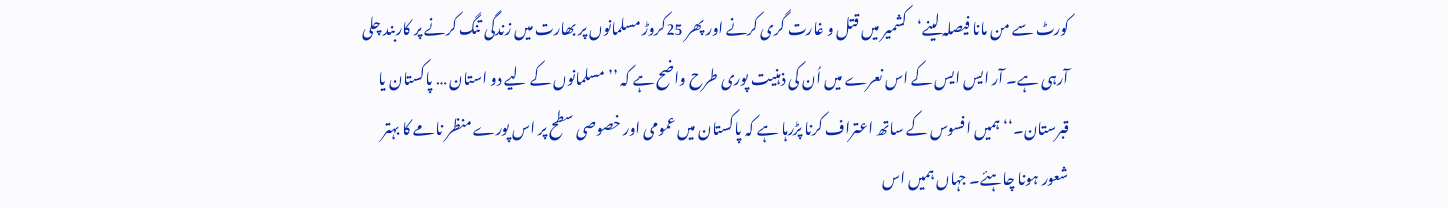کورٹ سے من مانا فیصلہ لینے‘کشمیر میں قتل و غارت گری کرنے اور پھر 25کروڑ مسلمانوں پر بھارت میں زندگی تنگ کرنے پر کاربند چلی آرہی ہے۔ آر ایس ایس کے اس نعرے میں اُن کی ذہنیت پوری طرح واضح ہے کہ ’’مسلمانوں کے لیے دو استان … پاکستان یا قبرستان۔‘‘ ہمیں افسوس کے ساتھ اعتراف کرنا پڑرہا ہے کہ پاکستان میں عمومی اور خصوصی سطح پر اس پورے منظر نامے کا بہتر شعور ہونا چاہئے۔ جہاں ہمیں اس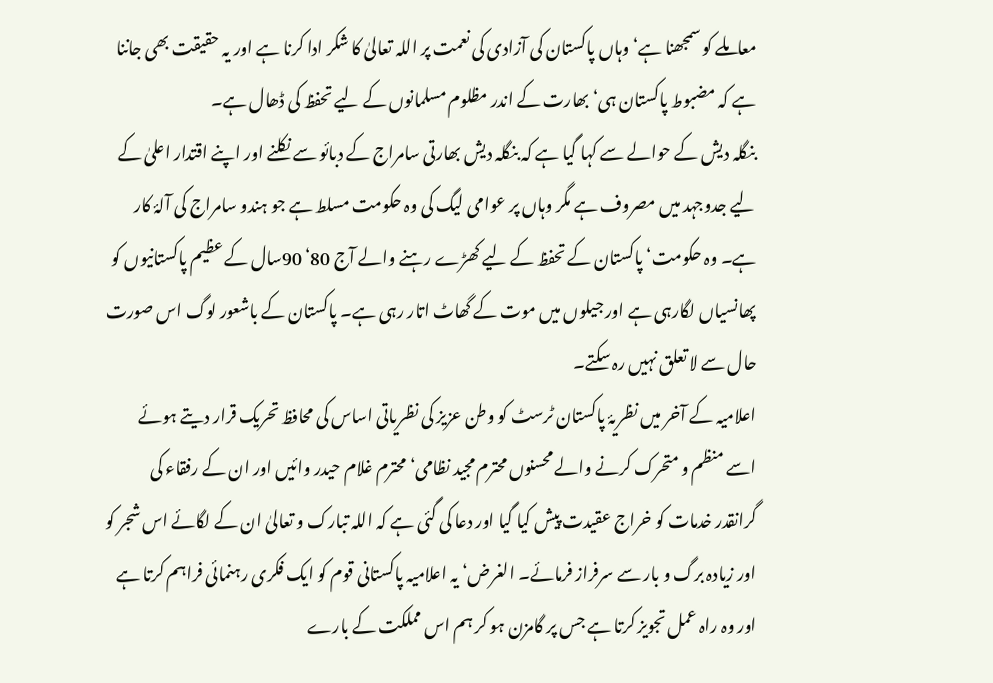معاملے کو سمجھنا ہے‘ وہاں پاکستان کی آزادی کی نعمت پر اللہ تعالیٰ کا شکر ادا کرنا ہے اور یہ حقیقت بھی جاننا ہے کہ مضبوط پاکستان ہی‘ بھارت کے اندر مظلوم مسلمانوں کے لیے تحفظ کی ڈھال ہے۔
بنگلہ دیش کے حوالے سے کہا گیا ہے کہ بنگلہ دیش بھارتی سامراج کے دبائو سے نکلنے اور اپنے اقتدار اعلیٰ کے لیے جدوجہد میں مصروف ہے مگر وہاں پر عوامی لیگ کی وہ حکومت مسلط ہے جو ہندو سامراج کی آلۂ کار ہے۔ وہ حکومت‘ پاکستان کے تحفظ کے لیے کھڑے رہنے والے آج 80‘ 90سال کے عظیم پاکستانیوں کو پھانسیاں لگارہی ہے اور جیلوں میں موت کے گھاٹ اتار رہی ہے۔ پاکستان کے باشعور لوگ اس صورت حال سے لا تعلق نہیں رہ سکتے۔
اعلامیہ کے آخر میں نظریۂ پاکستان ٹرسٹ کو وطن عزیز کی نظریاتی اساس کی محافظ تحریک قرار دیتے ہوئے اسے منظم و متحرک کرنے والے محسنوں محترم مجید نظامی‘ محترم غلام حیدر وائیں اور ان کے رفقاء کی گرانقدر خدمات کو خراج عقیدت پیش کیا گیا اور دعا کی گئی ہے کہ اللہ تبارک و تعالیٰ ان کے لگائے اس شجر کو اور زیادہ برگ و بار سے سرفراز فرمائے۔ الغرض‘ یہ اعلامیہ پاکستانی قوم کو ایک فکری رہنمائی فراہم کرتا ہے اور وہ راہ عمل تجویز کرتا ہے جس پر گامزن ہو کر ہم اس مملکت کے بارے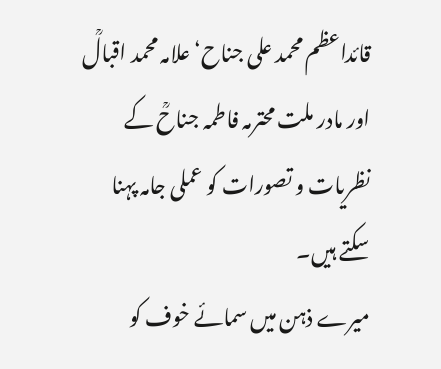قائداعظم محمد علی جناح‘ علامہ محمد اقبالؒ اور مادر ملت محترمہ فاطمہ جناحؒ کے نظریات و تصورات کو عملی جامہ پہنا سکتے ہیں۔
میرے ذہن میں سمائے خوف کو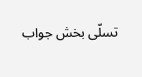تسلّی بخش جواب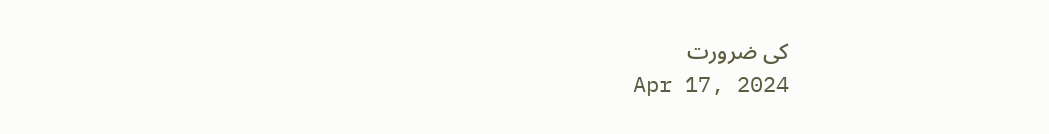کی ضرورت
Apr 17, 2024